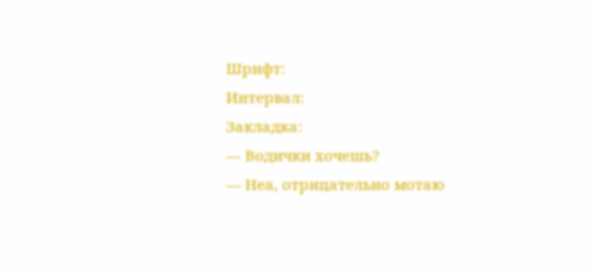Шрифт:
Интервал:
Закладка:
— Водички хочешь?
— Неа, отрицательно мотаю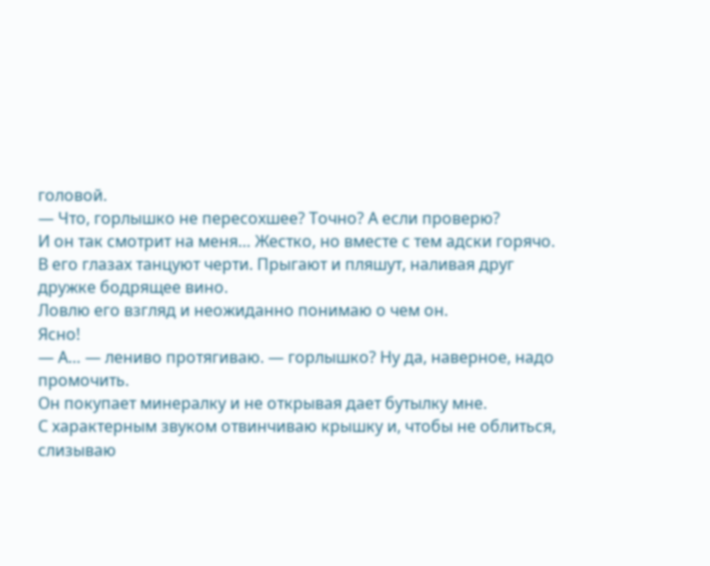головой.
— Что, горлышко не пересохшее? Точно? А если проверю?
И он так смотрит на меня… Жестко, но вместе с тем адски горячо. В его глазах танцуют черти. Прыгают и пляшут, наливая друг дружке бодрящее вино.
Ловлю его взгляд и неожиданно понимаю о чем он.
Ясно!
— А… — лениво протягиваю. — горлышко? Ну да, наверное, надо промочить.
Он покупает минералку и не открывая дает бутылку мне.
С характерным звуком отвинчиваю крышку и, чтобы не облиться, слизываю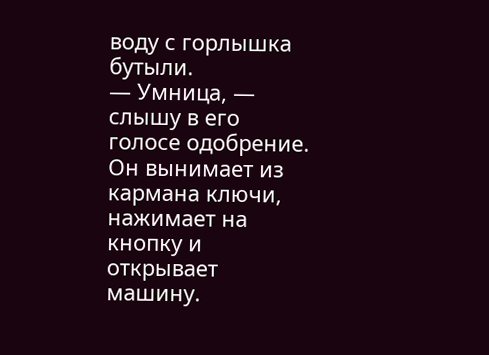воду с горлышка бутыли.
— Умница, — слышу в его голосе одобрение.
Он вынимает из кармана ключи, нажимает на кнопку и открывает машину.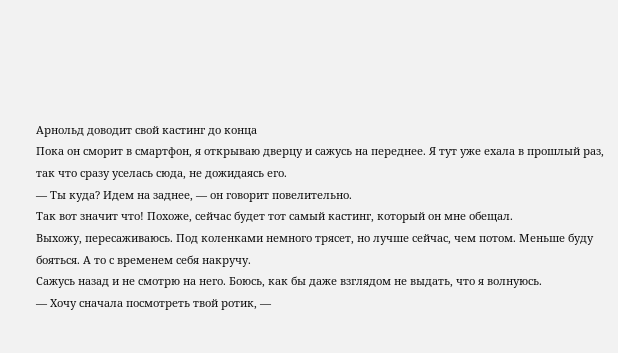Арнольд доводит свой кастинг до конца
Пока он сморит в смартфон, я открываю дверцу и сажусь на переднее. Я тут уже ехала в прошлый раз, так что сразу уселась сюда, не дожидаясь его.
— Ты куда? Идем на заднее, — он говорит повелительно.
Так вот значит что! Похоже, сейчас будет тот самый кастинг, который он мне обещал.
Выхожу, пересаживаюсь. Под коленками немного трясет, но лучше сейчас, чем потом. Меньше буду бояться. А то с временем себя накручу.
Сажусь назад и не смотрю на него. Боюсь, как бы даже взглядом не выдать, что я волнуюсь.
— Хочу сначала посмотреть твой ротик, —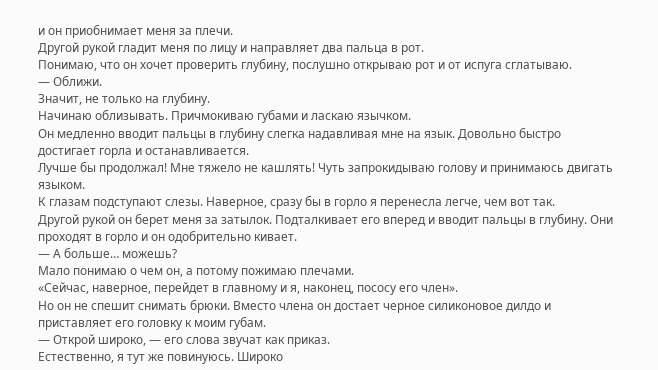и он приобнимает меня за плечи.
Другой рукой гладит меня по лицу и направляет два пальца в рот.
Понимаю, что он хочет проверить глубину, послушно открываю рот и от испуга сглатываю.
— Оближи.
Значит, не только на глубину.
Начинаю облизывать. Причмокиваю губами и ласкаю язычком.
Он медленно вводит пальцы в глубину слегка надавливая мне на язык. Довольно быстро достигает горла и останавливается.
Лучше бы продолжал! Мне тяжело не кашлять! Чуть запрокидываю голову и принимаюсь двигать языком.
К глазам подступают слезы. Наверное, сразу бы в горло я перенесла легче, чем вот так.
Другой рукой он берет меня за затылок. Подталкивает его вперед и вводит пальцы в глубину. Они проходят в горло и он одобрительно кивает.
— А больше… можешь?
Мало понимаю о чем он, а потому пожимаю плечами.
«Сейчас, наверное, перейдет в главному и я, наконец, пососу его член».
Но он не спешит снимать брюки. Вместо члена он достает черное силиконовое дилдо и приставляет его головку к моим губам.
— Открой широко, — его слова звучат как приказ.
Естественно, я тут же повинуюсь. Широко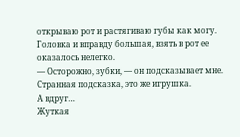открываю рот и растягиваю губы как могу.
Головка и вправду большая, взять в рот ее оказалось нелегко.
— Осторожно, зубки, — он подсказывает мне.
Странная подсказка, это же игрушка.
А вдруг…
Жуткая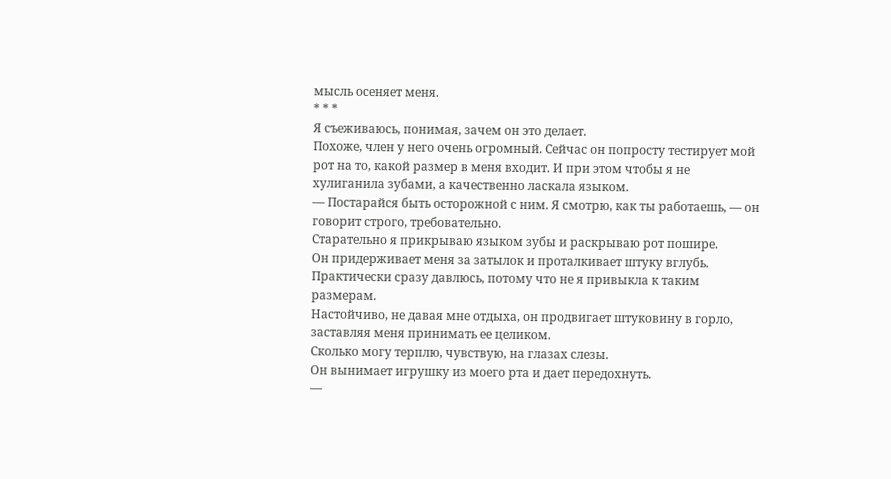мысль осеняет меня.
* * *
Я съеживаюсь, понимая, зачем он это делает.
Похоже, член у него очень огромный. Сейчас он попросту тестирует мой рот на то, какой размер в меня входит. И при этом чтобы я не хулиганила зубами, а качественно ласкала языком.
— Постарайся быть осторожной с ним. Я смотрю, как ты работаешь, — он говорит строго, требовательно.
Старательно я прикрываю языком зубы и раскрываю рот пошире.
Он придерживает меня за затылок и проталкивает штуку вглубь. Практически сразу давлюсь, потому что не я привыкла к таким размерам.
Настойчиво, не давая мне отдыха, он продвигает штуковину в горло, заставляя меня принимать ее целиком.
Сколько могу терплю, чувствую, на глазах слезы.
Он вынимает игрушку из моего рта и дает передохнуть.
—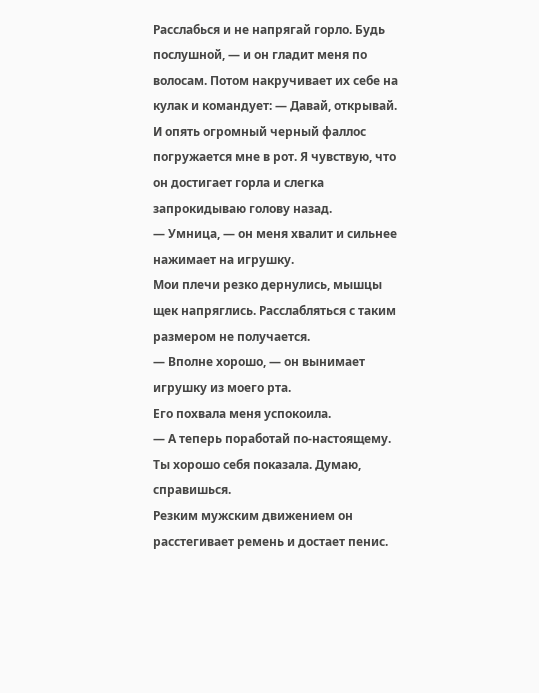Расслабься и не напрягай горло. Будь послушной, — и он гладит меня по волосам. Потом накручивает их себе на кулак и командует: — Давай, открывай.
И опять огромный черный фаллос погружается мне в рот. Я чувствую, что он достигает горла и слегка запрокидываю голову назад.
— Умница, — он меня хвалит и сильнее нажимает на игрушку.
Мои плечи резко дернулись, мышцы щек напряглись. Расслабляться с таким размером не получается.
— Вполне хорошо, — он вынимает игрушку из моего рта.
Его похвала меня успокоила.
— А теперь поработай по-настоящему. Ты хорошо себя показала. Думаю, справишься.
Резким мужским движением он расстегивает ремень и достает пенис.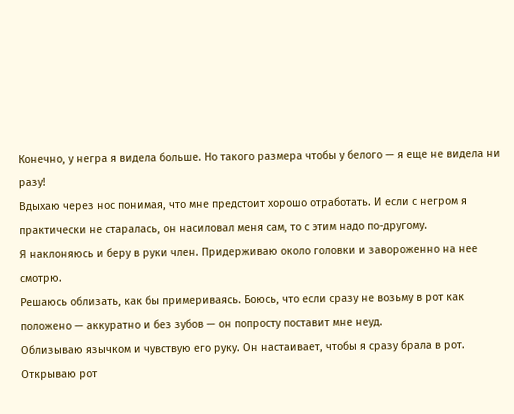Конечно, у негра я видела больше. Но такого размера чтобы у белого — я еще не видела ни разу!
Вдыхаю через нос понимая, что мне предстоит хорошо отработать. И если с негром я практически не старалась, он насиловал меня сам, то с этим надо по-другому.
Я наклоняюсь и беру в руки член. Придерживаю около головки и завороженно на нее смотрю.
Решаюсь облизать, как бы примериваясь. Боюсь, что если сразу не возьму в рот как положено — аккуратно и без зубов — он попросту поставит мне неуд.
Облизываю язычком и чувствую его руку. Он настаивает, чтобы я сразу брала в рот.
Открываю рот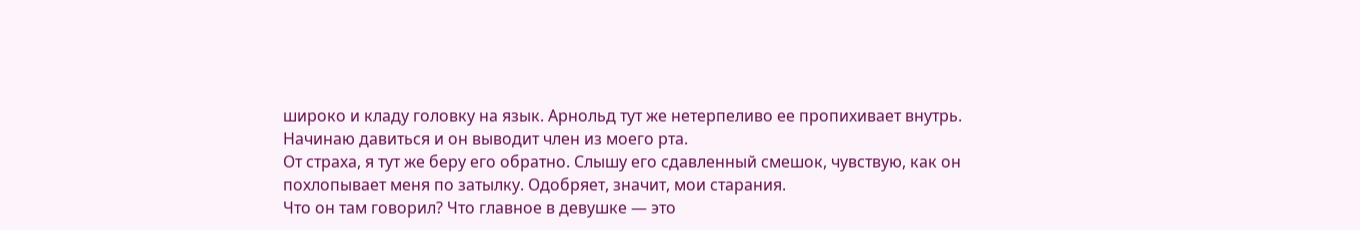широко и кладу головку на язык. Арнольд тут же нетерпеливо ее пропихивает внутрь.
Начинаю давиться и он выводит член из моего рта.
От страха, я тут же беру его обратно. Слышу его сдавленный смешок, чувствую, как он похлопывает меня по затылку. Одобряет, значит, мои старания.
Что он там говорил? Что главное в девушке — это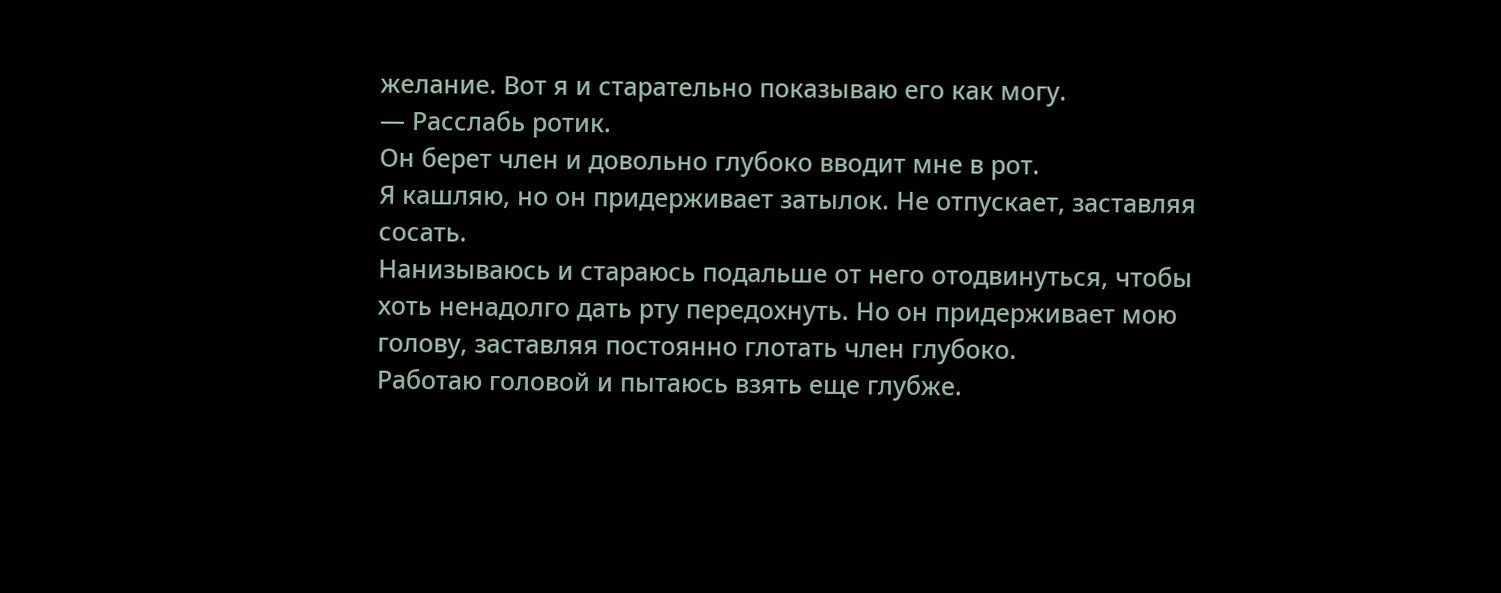желание. Вот я и старательно показываю его как могу.
— Расслабь ротик.
Он берет член и довольно глубоко вводит мне в рот.
Я кашляю, но он придерживает затылок. Не отпускает, заставляя сосать.
Нанизываюсь и стараюсь подальше от него отодвинуться, чтобы хоть ненадолго дать рту передохнуть. Но он придерживает мою голову, заставляя постоянно глотать член глубоко.
Работаю головой и пытаюсь взять еще глубже.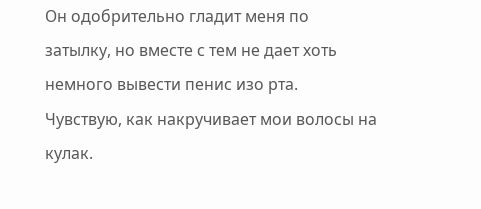Он одобрительно гладит меня по затылку, но вместе с тем не дает хоть немного вывести пенис изо рта.
Чувствую, как накручивает мои волосы на кулак.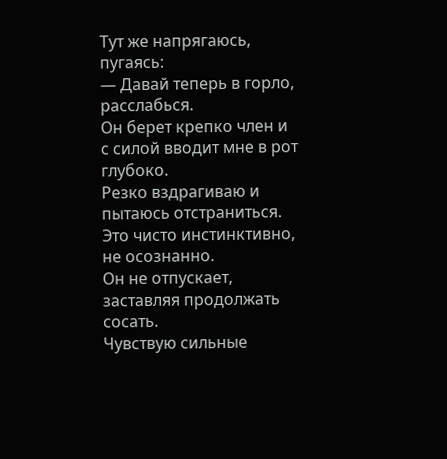Тут же напрягаюсь, пугаясь:
— Давай теперь в горло, расслабься.
Он берет крепко член и с силой вводит мне в рот глубоко.
Резко вздрагиваю и пытаюсь отстраниться. Это чисто инстинктивно, не осознанно.
Он не отпускает, заставляя продолжать сосать.
Чувствую сильные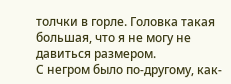толчки в горле. Головка такая большая, что я не могу не давиться размером.
С негром было по-другому, как-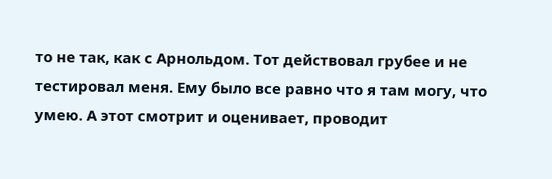то не так, как с Арнольдом. Тот действовал грубее и не тестировал меня. Ему было все равно что я там могу, что умею. А этот смотрит и оценивает, проводит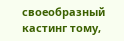своеобразный кастинг тому,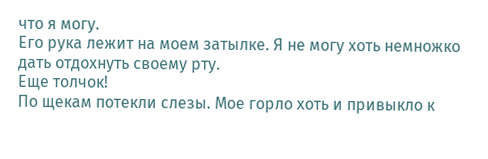что я могу.
Его рука лежит на моем затылке. Я не могу хоть немножко дать отдохнуть своему рту.
Еще толчок!
По щекам потекли слезы. Мое горло хоть и привыкло к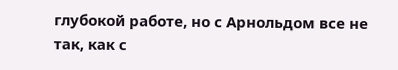глубокой работе, но с Арнольдом все не так, как с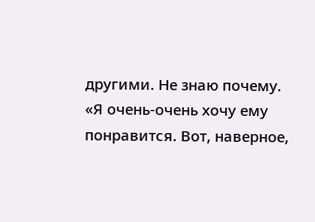другими. Не знаю почему.
«Я очень-очень хочу ему понравится. Вот, наверное,